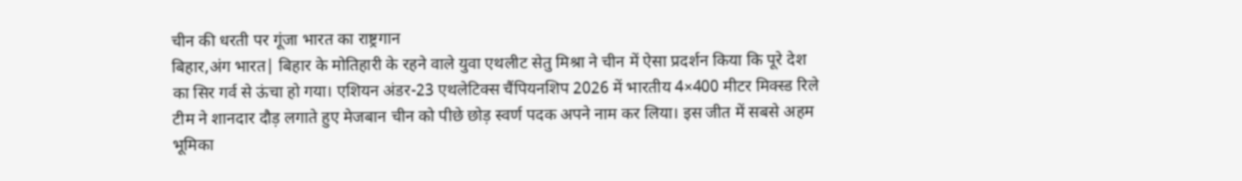चीन की धरती पर गूंजा भारत का राष्ट्रगान
बिहार,अंग भारत| बिहार के मोतिहारी के रहने वाले युवा एथलीट सेतु मिश्रा ने चीन में ऐसा प्रदर्शन किया कि पूरे देश का सिर गर्व से ऊंचा हो गया। एशियन अंडर-23 एथलेटिक्स चैंपियनशिप 2026 में भारतीय 4×400 मीटर मिक्स्ड रिले टीम ने शानदार दौड़ लगाते हुए मेजबान चीन को पीछे छोड़ स्वर्ण पदक अपने नाम कर लिया। इस जीत में सबसे अहम भूमिका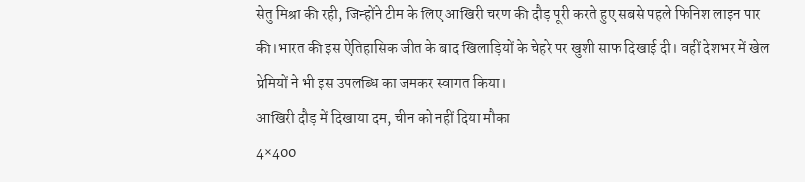सेतु मिश्रा की रही, जिन्होंने टीम के लिए आखिरी चरण की दौड़ पूरी करते हुए सबसे पहले फिनिश लाइन पार की।भारत की इस ऐतिहासिक जीत के बाद खिलाड़ियों के चेहरे पर खुशी साफ दिखाई दी। वहीं देशभर में खेल प्रेमियों ने भी इस उपलब्धि का जमकर स्वागत किया।
आखिरी दौड़ में दिखाया दम, चीन को नहीं दिया मौका
4×400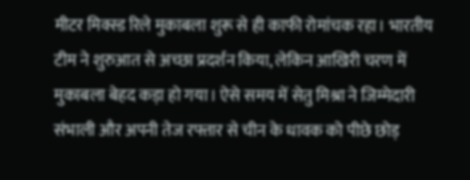मीटर मिक्स्ड रिले मुकाबला शुरू से ही काफी रोमांचक रहा। भारतीय टीम ने शुरुआत से अच्छा प्रदर्शन किया, लेकिन आखिरी चरण में मुकाबला बेहद कड़ा हो गया। ऐसे समय में सेतु मिश्रा ने जिम्मेदारी संभाली और अपनी तेज रफ्तार से चीन के धावक को पीछे छोड़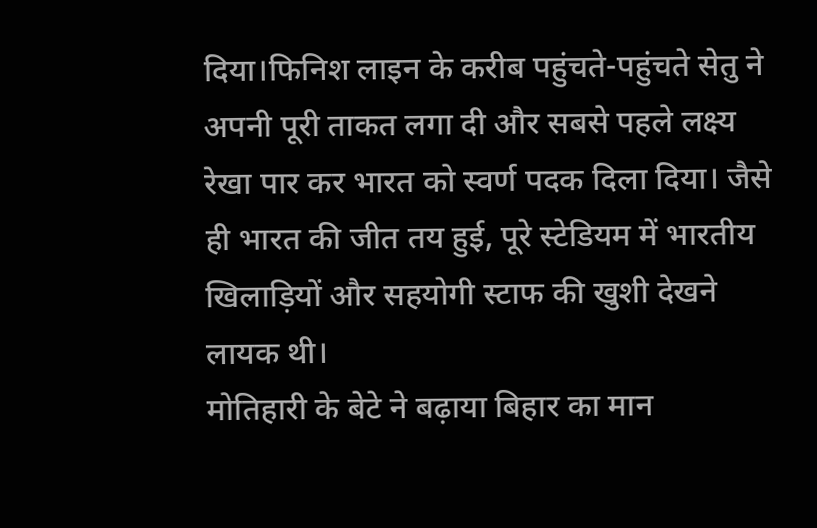दिया।फिनिश लाइन के करीब पहुंचते-पहुंचते सेतु ने अपनी पूरी ताकत लगा दी और सबसे पहले लक्ष्य रेखा पार कर भारत को स्वर्ण पदक दिला दिया। जैसे ही भारत की जीत तय हुई, पूरे स्टेडियम में भारतीय खिलाड़ियों और सहयोगी स्टाफ की खुशी देखने लायक थी।
मोतिहारी के बेटे ने बढ़ाया बिहार का मान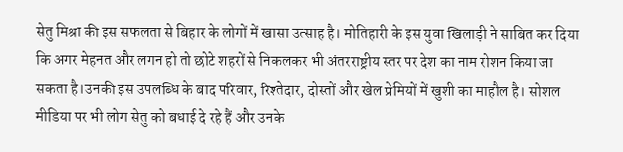सेतु मिश्रा की इस सफलता से बिहार के लोगों में खासा उत्साह है। मोतिहारी के इस युवा खिलाड़ी ने साबित कर दिया कि अगर मेहनत और लगन हो तो छोटे शहरों से निकलकर भी अंतरराष्ट्रीय स्तर पर देश का नाम रोशन किया जा सकता है।उनकी इस उपलब्धि के बाद परिवार, रिश्तेदार, दोस्तों और खेल प्रेमियों में खुशी का माहौल है। सोशल मीडिया पर भी लोग सेतु को बधाई दे रहे हैं और उनके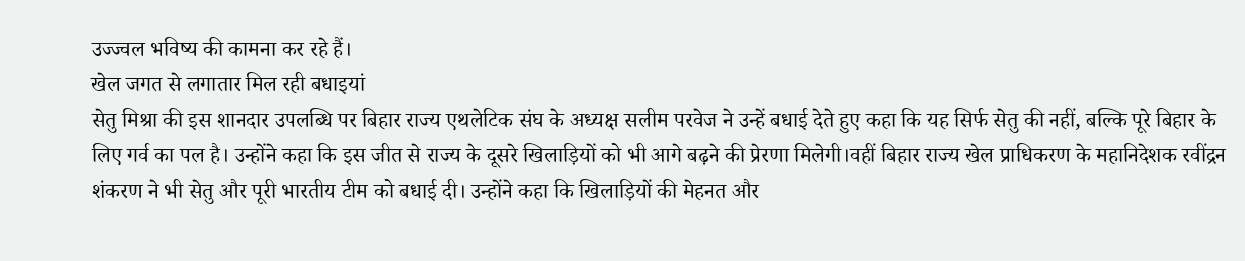उज्ज्वल भविष्य की कामना कर रहे हैं।
खेल जगत से लगातार मिल रही बधाइयां
सेतु मिश्रा की इस शानदार उपलब्धि पर बिहार राज्य एथलेटिक संघ के अध्यक्ष सलीम परवेज ने उन्हें बधाई देते हुए कहा कि यह सिर्फ सेतु की नहीं, बल्कि पूरे बिहार के लिए गर्व का पल है। उन्होंने कहा कि इस जीत से राज्य के दूसरे खिलाड़ियों को भी आगे बढ़ने की प्रेरणा मिलेगी।वहीं बिहार राज्य खेल प्राधिकरण के महानिदेशक रवींद्रन शंकरण ने भी सेतु और पूरी भारतीय टीम को बधाई दी। उन्होंने कहा कि खिलाड़ियों की मेहनत और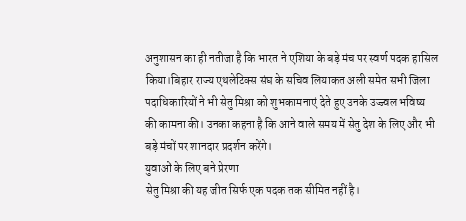अनुशासन का ही नतीजा है कि भारत ने एशिया के बड़े मंच पर स्वर्ण पदक हासिल किया।बिहार राज्य एथलेटिक्स संघ के सचिव लियाकत अली समेत सभी जिला पदाधिकारियों ने भी सेतु मिश्रा को शुभकामनाएं देते हुए उनके उज्ज्वल भविष्य की कामना की। उनका कहना है कि आने वाले समय में सेतु देश के लिए और भी बड़े मंचों पर शानदार प्रदर्शन करेंगे।
युवाओं के लिए बने प्रेरणा
सेतु मिश्रा की यह जीत सिर्फ एक पदक तक सीमित नहीं है।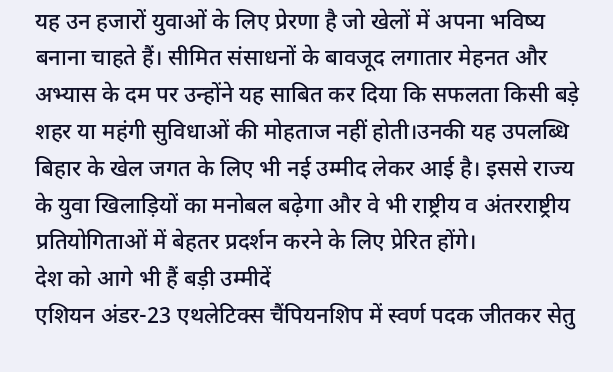यह उन हजारों युवाओं के लिए प्रेरणा है जो खेलों में अपना भविष्य बनाना चाहते हैं। सीमित संसाधनों के बावजूद लगातार मेहनत और अभ्यास के दम पर उन्होंने यह साबित कर दिया कि सफलता किसी बड़े शहर या महंगी सुविधाओं की मोहताज नहीं होती।उनकी यह उपलब्धि बिहार के खेल जगत के लिए भी नई उम्मीद लेकर आई है। इससे राज्य के युवा खिलाड़ियों का मनोबल बढ़ेगा और वे भी राष्ट्रीय व अंतरराष्ट्रीय प्रतियोगिताओं में बेहतर प्रदर्शन करने के लिए प्रेरित होंगे।
देश को आगे भी हैं बड़ी उम्मीदें
एशियन अंडर-23 एथलेटिक्स चैंपियनशिप में स्वर्ण पदक जीतकर सेतु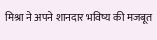मिश्रा ने अपने शानदार भविष्य की मजबूत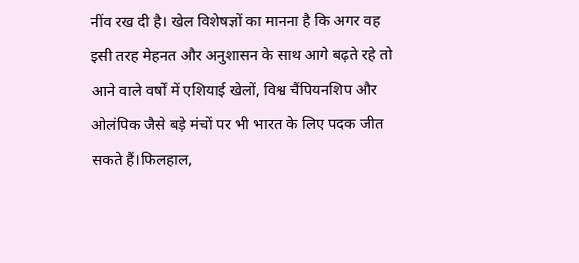नींव रख दी है। खेल विशेषज्ञों का मानना है कि अगर वह इसी तरह मेहनत और अनुशासन के साथ आगे बढ़ते रहे तो आने वाले वर्षों में एशियाई खेलों, विश्व चैंपियनशिप और ओलंपिक जैसे बड़े मंचों पर भी भारत के लिए पदक जीत सकते हैं।फिलहाल,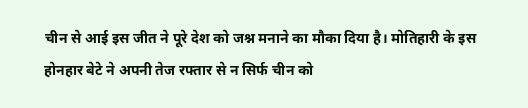चीन से आई इस जीत ने पूरे देश को जश्न मनाने का मौका दिया है। मोतिहारी के इस होनहार बेटे ने अपनी तेज रफ्तार से न सिर्फ चीन को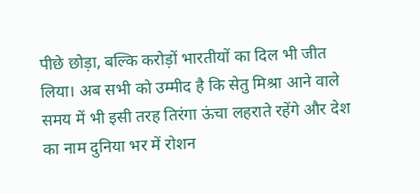पीछे छोड़ा, बल्कि करोड़ों भारतीयों का दिल भी जीत लिया। अब सभी को उम्मीद है कि सेतु मिश्रा आने वाले समय में भी इसी तरह तिरंगा ऊंचा लहराते रहेंगे और देश का नाम दुनिया भर में रोशन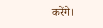करेंगे।